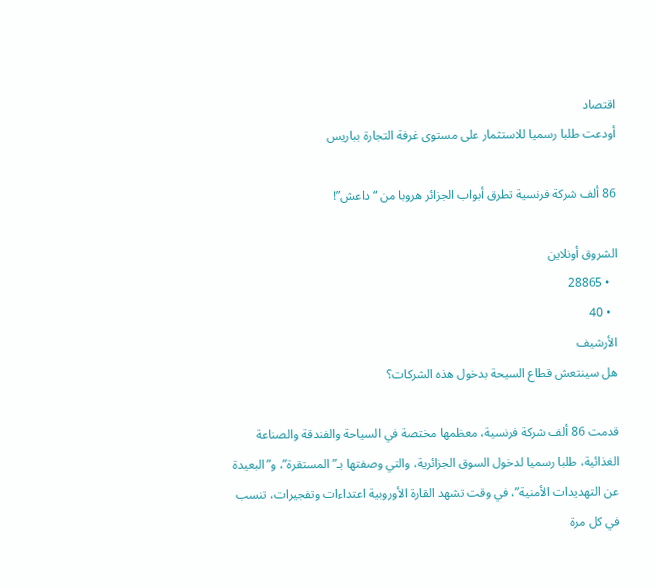اقتصاد
أودعت طلبا رسميا للاستثمار على مستوى غرفة التجارة بباريس

86 ألف شركة فرنسية تطرق أبواب الجزائر هروبا من “داعش”!

الشروق أونلاين
  • 28865
  • 40
الأرشيف
هل سينتعش قطاع السيحة بدخول هذه الشركات؟

قدمت 86 ألف شركة فرنسية، معظمها مختصة في السياحة والفندقة والصناعة الغذائية، طلبا رسميا لدخول السوق الجزائرية، والتي وصفتها بـ”المستقرة”، و”البعيدة عن التهديدات الأمنية”، في وقت تشهد القارة الأوروبية اعتداءات وتفجيرات، تنسب في كل مرة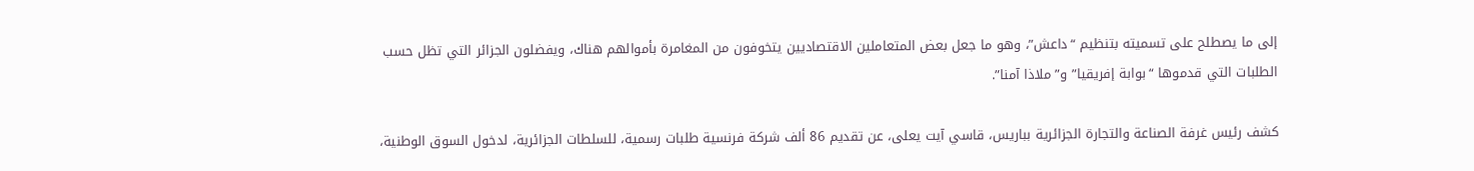إلى ما يصطلح على تسميته بتنظيم “داعش”، وهو ما جعل بعض المتعاملين الاقتصاديين يتخوفون من المغامرة بأموالهم هناك، ويفضلون الجزائر التي تظل حسب الطلبات التي قدموها “بوابة إفريقيا” و”ملاذا آمنا”.

كشف رئيس غرفة الصناعة والتجارة الجزائرية بباريس، قاسي آيت يعلى، عن تقديم 86 ألف شركة فرنسية طلبات رسمية، للسلطات الجزائرية، لدخول السوق الوطنية،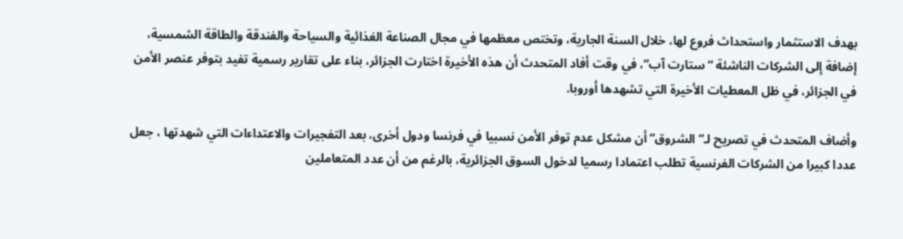بهدف الاستثمار واستحداث فروع لها، خلال السنة الجارية، وتختص معظمها في مجال الصناعة الغذائية والسياحة والفندقة والطاقة الشمسية، إضافة إلى الشركات الناشئة “ستارت آب”، في وقت أفاد المتحدث أن هذه الأخيرة اختارت الجزائر، بناء على تقارير رسمية تفيد بتوفر عنصر الأمن في الجزائر، في ظل المعطيات الأخيرة التي تشهدها أوروبا.

وأضاف المتحدث في تصريح لـ”الشروق” أن مشكل عدم توفر الأمن نسبيا في فرنسا ودول أخرى، بعد التفجيرات والاعتداءات التي شهدتها ، جعل عددا كبيرا من الشركات الفرنسية تطلب اعتمادا رسميا لدخول السوق الجزائرية، بالرغم من أن عدد المتعاملين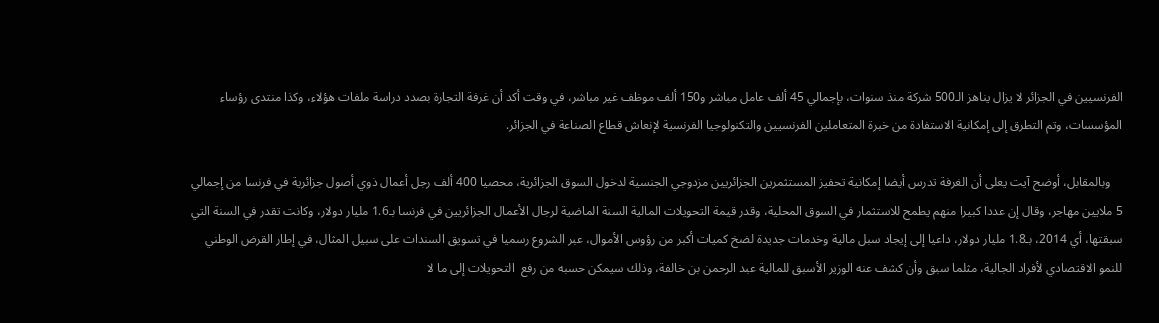الفرنسيين في الجزائر لا يزال يناهز الـ500 شركة منذ سنوات، بإجمالي 45 ألف عامل مباشر و150 ألف موظف غير مباشر، في وقت أكد أن غرفة التجارة بصدد دراسة ملفات هؤلاء، وكذا منتدى رؤساء المؤسسات، وتم التطرق إلى إمكانية الاستفادة من خبرة المتعاملين الفرنسيين والتكنولوجيا الفرنسية لإنعاش قطاع الصناعة في الجزائر.

    وبالمقابل، أوضح آيت يعلى أن الغرفة تدرس أيضا إمكانية تحفيز المستثمرين الجزائريين مزدوجي الجنسية لدخول السوق الجزائرية، محصيا 400 ألف رجل أعمال ذوي أصول جزائرية في فرنسا من إجمالي 5 ملايين مهاجر، وقال إن عددا كبيرا منهم يطمح للاستثمار في السوق المحلية، وقدر قيمة التحويلات المالية السنة الماضية لرجال الأعمال الجزائريين في فرنسا بـ1.6 مليار دولار، وكانت تقدر في السنة التي سبقتها، أي 2014، بـ1.8 مليار دولار، داعيا إلى إيجاد سبل مالية وخدمات جديدة لضخ كميات أكبر من رؤوس الأموال، عبر الشروع رسميا في تسويق السندات على سبيل المثال، في إطار القرض الوطني للنمو الاقتصادي لأفراد الجالية، مثلما سبق وأن كشف عنه الوزير الأسبق للمالية عبد الرحمن بن خالفة، وذلك سيمكن حسبه من رفع  التحويلات إلى ما لا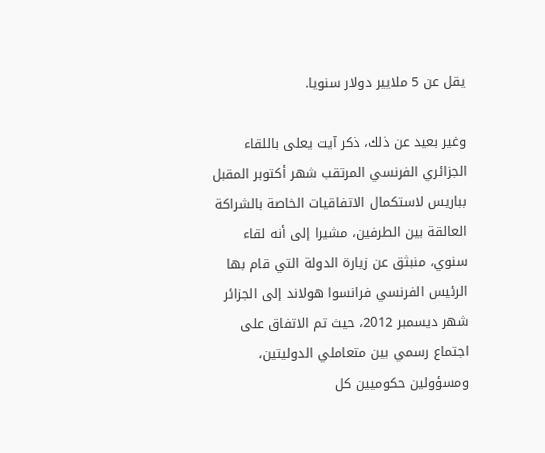يقل عن 5 ملايير دولار سنويا.

وغير بعيد عن ذلك، ذكر آيت يعلى باللقاء الجزائري الفرنسي المرتقب شهر أكتوبر المقبل بباريس لاستكمال الاتفاقيات الخاصة بالشراكة العالقة بين الطرفين، مشيرا إلى أنه لقاء سنوي، منبثق عن زيارة الدولة التي قام بها الرئيس الفرنسي فرانسوا هولاند إلى الجزائر شهر ديسمبر 2012، حيث تم الاتفاق على اجتماع رسمي بين متعاملي الدوليتين، ومسؤولين حكوميين كل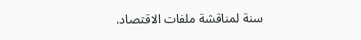سنة لمناقشة ملفات الاقتصاد.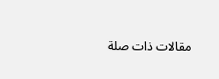مقالات ذات صلة